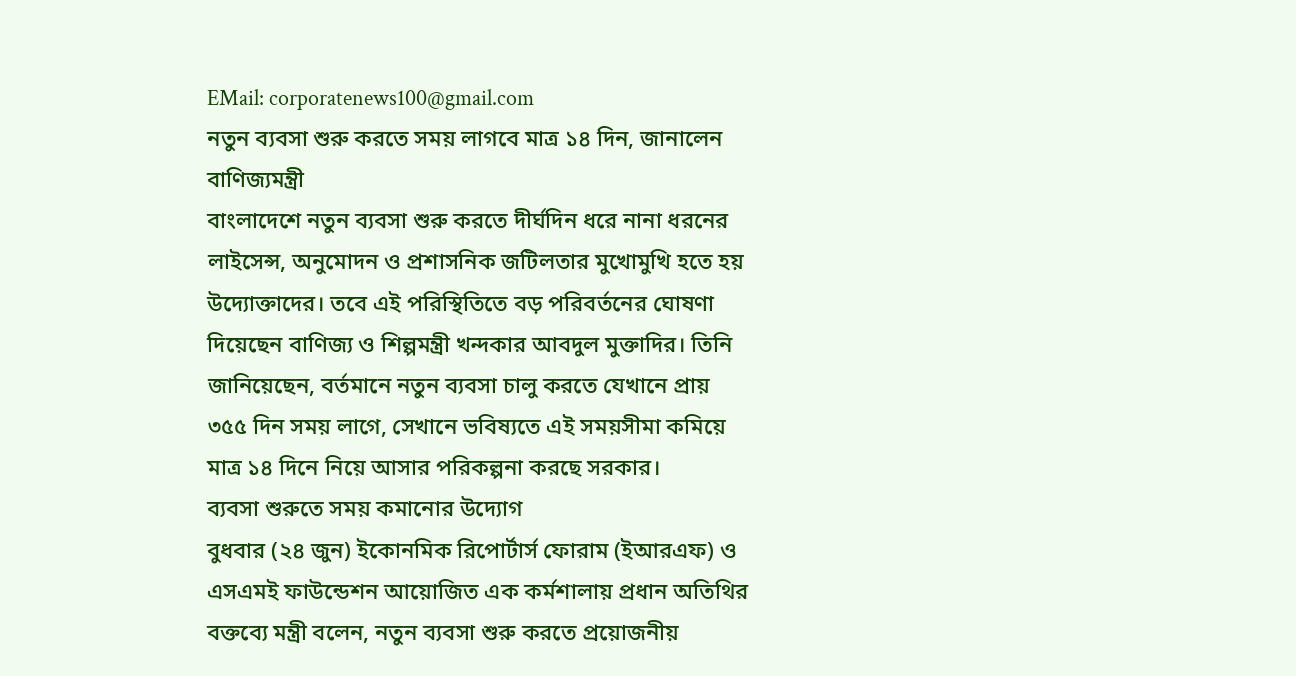EMail: corporatenews100@gmail.com
নতুন ব্যবসা শুরু করতে সময় লাগবে মাত্র ১৪ দিন, জানালেন বাণিজ্যমন্ত্রী
বাংলাদেশে নতুন ব্যবসা শুরু করতে দীর্ঘদিন ধরে নানা ধরনের লাইসেন্স, অনুমোদন ও প্রশাসনিক জটিলতার মুখোমুখি হতে হয় উদ্যোক্তাদের। তবে এই পরিস্থিতিতে বড় পরিবর্তনের ঘোষণা দিয়েছেন বাণিজ্য ও শিল্পমন্ত্রী খন্দকার আবদুল মুক্তাদির। তিনি জানিয়েছেন, বর্তমানে নতুন ব্যবসা চালু করতে যেখানে প্রায় ৩৫৫ দিন সময় লাগে, সেখানে ভবিষ্যতে এই সময়সীমা কমিয়ে মাত্র ১৪ দিনে নিয়ে আসার পরিকল্পনা করছে সরকার।
ব্যবসা শুরুতে সময় কমানোর উদ্যোগ
বুধবার (২৪ জুন) ইকোনমিক রিপোর্টার্স ফোরাম (ইআরএফ) ও এসএমই ফাউন্ডেশন আয়োজিত এক কর্মশালায় প্রধান অতিথির বক্তব্যে মন্ত্রী বলেন, নতুন ব্যবসা শুরু করতে প্রয়োজনীয়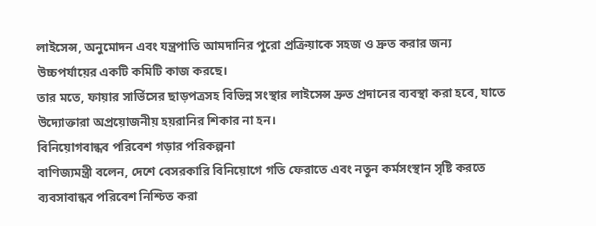লাইসেন্স, অনুমোদন এবং যন্ত্রপাতি আমদানির পুরো প্রক্রিয়াকে সহজ ও দ্রুত করার জন্য উচ্চপর্যায়ের একটি কমিটি কাজ করছে।
তার মতে, ফায়ার সার্ভিসের ছাড়পত্রসহ বিভিন্ন সংস্থার লাইসেন্স দ্রুত প্রদানের ব্যবস্থা করা হবে, যাতে উদ্যোক্তারা অপ্রয়োজনীয় হয়রানির শিকার না হন।
বিনিয়োগবান্ধব পরিবেশ গড়ার পরিকল্পনা
বাণিজ্যমন্ত্রী বলেন, দেশে বেসরকারি বিনিয়োগে গতি ফেরাতে এবং নতুন কর্মসংস্থান সৃষ্টি করতে ব্যবসাবান্ধব পরিবেশ নিশ্চিত করা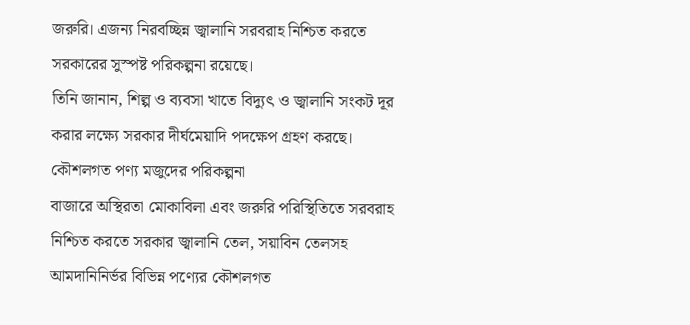জরুরি। এজন্য নিরবচ্ছিন্ন জ্বালানি সরবরাহ নিশ্চিত করতে সরকারের সুস্পষ্ট পরিকল্পনা রয়েছে।
তিনি জানান, শিল্প ও ব্যবসা খাতে বিদ্যুৎ ও জ্বালানি সংকট দূর করার লক্ষ্যে সরকার দীর্ঘমেয়াদি পদক্ষেপ গ্রহণ করছে।
কৌশলগত পণ্য মজুদের পরিকল্পনা
বাজারে অস্থিরতা মোকাবিলা এবং জরুরি পরিস্থিতিতে সরবরাহ নিশ্চিত করতে সরকার জ্বালানি তেল, সয়াবিন তেলসহ আমদানিনির্ভর বিভিন্ন পণ্যের কৌশলগত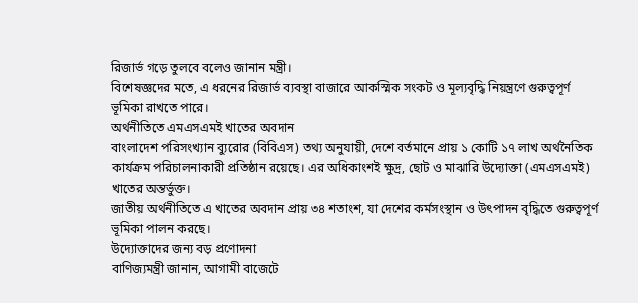রিজার্ভ গড়ে তুলবে বলেও জানান মন্ত্রী।
বিশেষজ্ঞদের মতে, এ ধরনের রিজার্ভ ব্যবস্থা বাজারে আকস্মিক সংকট ও মূল্যবৃদ্ধি নিয়ন্ত্রণে গুরুত্বপূর্ণ ভূমিকা রাখতে পারে।
অর্থনীতিতে এমএসএমই খাতের অবদান
বাংলাদেশ পরিসংখ্যান ব্যুরোর (বিবিএস) তথ্য অনুযায়ী, দেশে বর্তমানে প্রায় ১ কোটি ১৭ লাখ অর্থনৈতিক কার্যক্রম পরিচালনাকারী প্রতিষ্ঠান রয়েছে। এর অধিকাংশই ক্ষুদ্র, ছোট ও মাঝারি উদ্যোক্তা (এমএসএমই) খাতের অন্তর্ভুক্ত।
জাতীয় অর্থনীতিতে এ খাতের অবদান প্রায় ৩৪ শতাংশ, যা দেশের কর্মসংস্থান ও উৎপাদন বৃদ্ধিতে গুরুত্বপূর্ণ ভূমিকা পালন করছে।
উদ্যোক্তাদের জন্য বড় প্রণোদনা
বাণিজ্যমন্ত্রী জানান, আগামী বাজেটে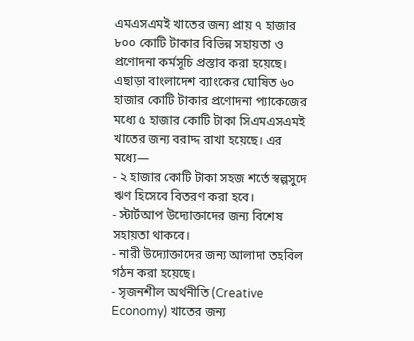এমএসএমই খাতের জন্য প্রায় ৭ হাজার ৮০০ কোটি টাকার বিভিন্ন সহায়তা ও প্রণোদনা কর্মসূচি প্রস্তাব করা হয়েছে।
এছাড়া বাংলাদেশ ব্যাংকের ঘোষিত ৬০ হাজার কোটি টাকার প্রণোদনা প্যাকেজের মধ্যে ৫ হাজার কোটি টাকা সিএমএসএমই খাতের জন্য বরাদ্দ রাখা হয়েছে। এর মধ্যে—
- ২ হাজার কোটি টাকা সহজ শর্তে স্বল্পসুদে ঋণ হিসেবে বিতরণ করা হবে।
- স্টার্টআপ উদ্যোক্তাদের জন্য বিশেষ সহায়তা থাকবে।
- নারী উদ্যোক্তাদের জন্য আলাদা তহবিল গঠন করা হয়েছে।
- সৃজনশীল অর্থনীতি (Creative Economy) খাতের জন্য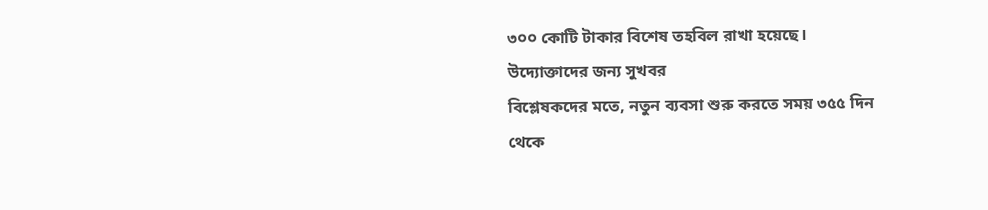৩০০ কোটি টাকার বিশেষ তহবিল রাখা হয়েছে।
উদ্যোক্তাদের জন্য সুখবর
বিশ্লেষকদের মতে, নতুন ব্যবসা শুরু করতে সময় ৩৫৫ দিন থেকে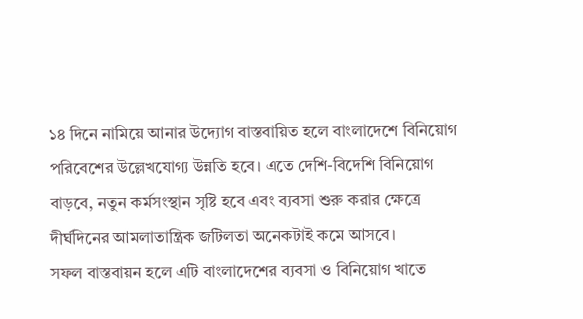১৪ দিনে নামিয়ে আনার উদ্যোগ বাস্তবায়িত হলে বাংলাদেশে বিনিয়োগ পরিবেশের উল্লেখযোগ্য উন্নতি হবে। এতে দেশি-বিদেশি বিনিয়োগ বাড়বে, নতুন কর্মসংস্থান সৃষ্টি হবে এবং ব্যবসা শুরু করার ক্ষেত্রে দীর্ঘদিনের আমলাতান্ত্রিক জটিলতা অনেকটাই কমে আসবে।
সফল বাস্তবায়ন হলে এটি বাংলাদেশের ব্যবসা ও বিনিয়োগ খাতে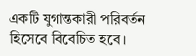একটি যুগান্তকারী পরিবর্তন হিসেবে বিবেচিত হবে।